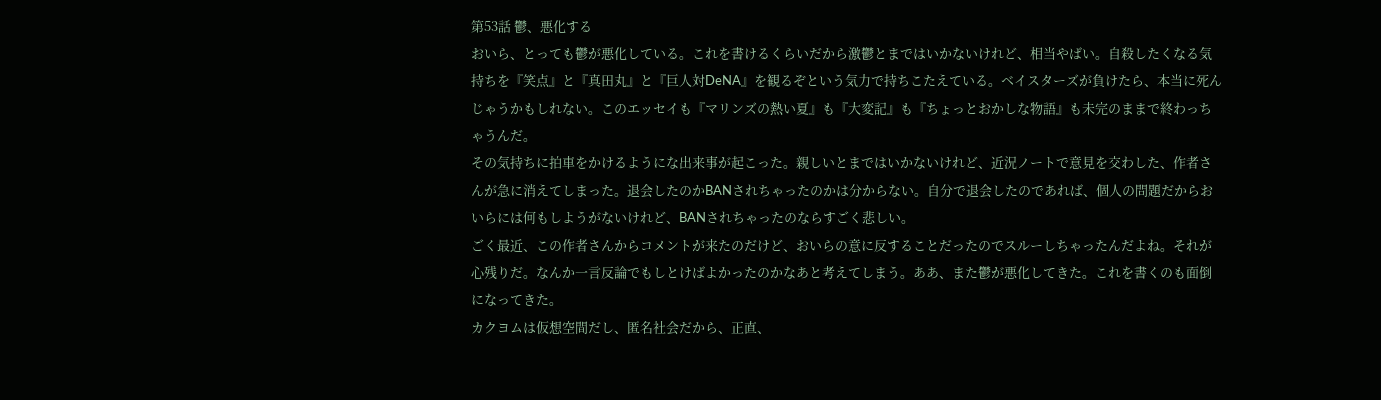第53話 鬱、悪化する
おいら、とっても鬱が悪化している。これを書けるくらいだから激鬱とまではいかないけれど、相当やばい。自殺したくなる気持ちを『笑点』と『真田丸』と『巨人対DeNA』を観るぞという気力で持ちこたえている。ベイスターズが負けたら、本当に死んじゃうかもしれない。このエッセイも『マリンズの熱い夏』も『大変記』も『ちょっとおかしな物語』も未完のままで終わっちゃうんだ。
その気持ちに拍車をかけるようにな出来事が起こった。親しいとまではいかないけれど、近況ノートで意見を交わした、作者さんが急に消えてしまった。退会したのかBANされちゃったのかは分からない。自分で退会したのであれば、個人の問題だからおいらには何もしようがないけれど、BANされちゃったのならすごく悲しい。
ごく最近、この作者さんからコメントが来たのだけど、おいらの意に反することだったのでスルーしちゃったんだよね。それが心残りだ。なんか一言反論でもしとけばよかったのかなあと考えてしまう。ああ、また鬱が悪化してきた。これを書くのも面倒になってきた。
カクヨムは仮想空間だし、匿名社会だから、正直、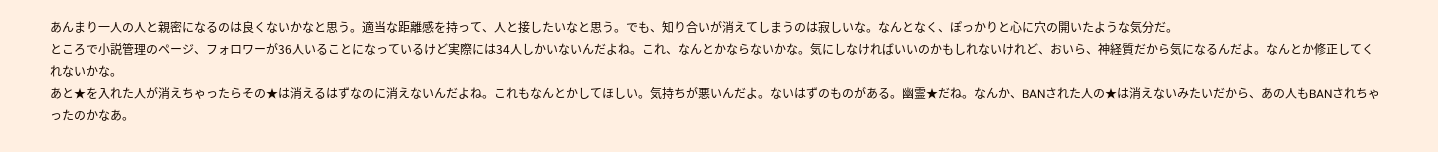あんまり一人の人と親密になるのは良くないかなと思う。適当な距離感を持って、人と接したいなと思う。でも、知り合いが消えてしまうのは寂しいな。なんとなく、ぽっかりと心に穴の開いたような気分だ。
ところで小説管理のページ、フォロワーが36人いることになっているけど実際には34人しかいないんだよね。これ、なんとかならないかな。気にしなければいいのかもしれないけれど、おいら、神経質だから気になるんだよ。なんとか修正してくれないかな。
あと★を入れた人が消えちゃったらその★は消えるはずなのに消えないんだよね。これもなんとかしてほしい。気持ちが悪いんだよ。ないはずのものがある。幽霊★だね。なんか、BANされた人の★は消えないみたいだから、あの人もBANされちゃったのかなあ。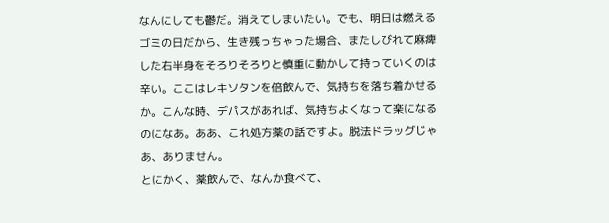なんにしても鬱だ。消えてしまいたい。でも、明日は燃えるゴミの日だから、生き残っちゃった場合、またしびれて麻痺した右半身をそろりそろりと慎重に動かして持っていくのは辛い。ここはレキソタンを倍飲んで、気持ちを落ち着かせるか。こんな時、デパスがあれば、気持ちよくなって楽になるのになあ。ああ、これ処方薬の話ですよ。脱法ドラッグじゃあ、ありません。
とにかく、薬飲んで、なんか食べて、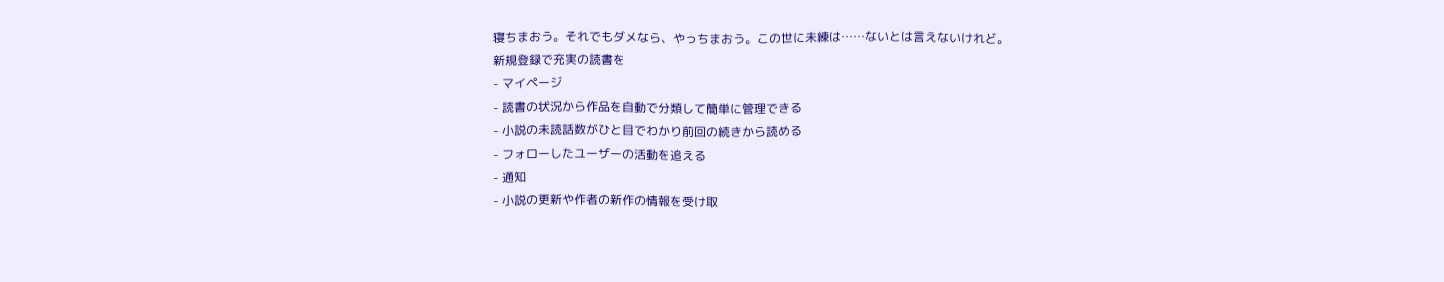寝ちまおう。それでもダメなら、やっちまおう。この世に未練は……ないとは言えないけれど。
新規登録で充実の読書を
- マイページ
- 読書の状況から作品を自動で分類して簡単に管理できる
- 小説の未読話数がひと目でわかり前回の続きから読める
- フォローしたユーザーの活動を追える
- 通知
- 小説の更新や作者の新作の情報を受け取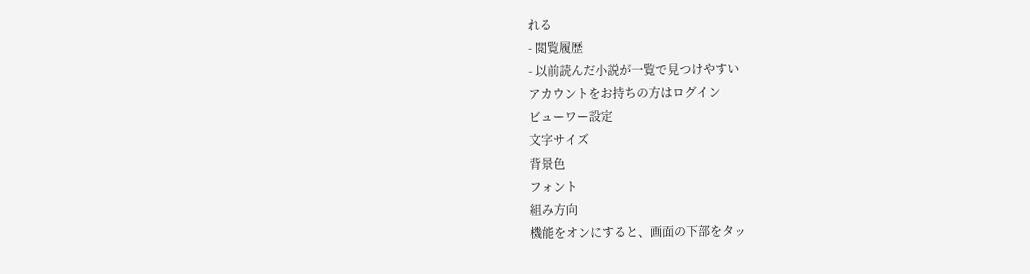れる
- 閲覧履歴
- 以前読んだ小説が一覧で見つけやすい
アカウントをお持ちの方はログイン
ビューワー設定
文字サイズ
背景色
フォント
組み方向
機能をオンにすると、画面の下部をタッ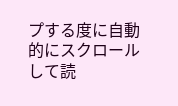プする度に自動的にスクロールして読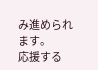み進められます。
応援する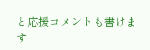と応援コメントも書けます